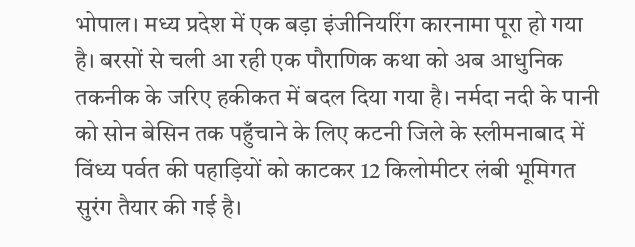भोपाल। मध्य प्रदेश में एक बड़ा इंजीनियरिंग कारनामा पूरा हो गया है। बरसों से चली आ रही एक पौराणिक कथा को अब आधुनिक तकनीक के जरिए हकीकत में बदल दिया गया है। नर्मदा नदी के पानी को सोन बेसिन तक पहुँचाने के लिए कटनी जिले के स्लीमनाबाद में विंध्य पर्वत की पहाड़ियों को काटकर 12 किलोमीटर लंबी भूमिगत सुरंग तैयार की गई है।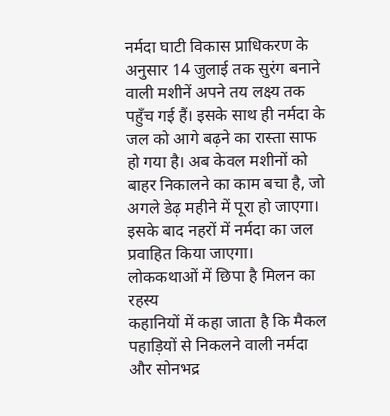नर्मदा घाटी विकास प्राधिकरण के अनुसार 14 जुलाई तक सुरंग बनाने वाली मशीनें अपने तय लक्ष्य तक पहुँच गई हैं। इसके साथ ही नर्मदा के जल को आगे बढ़ने का रास्ता साफ हो गया है। अब केवल मशीनों को बाहर निकालने का काम बचा है, जो अगले डेढ़ महीने में पूरा हो जाएगा। इसके बाद नहरों में नर्मदा का जल प्रवाहित किया जाएगा।
लोककथाओं में छिपा है मिलन का रहस्य
कहानियों में कहा जाता है कि मैकल पहाड़ियों से निकलने वाली नर्मदा और सोनभद्र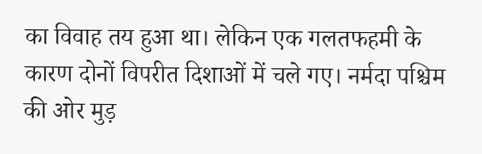का विवाह तय हुआ था। लेकिन एक गलतफहमी के कारण दोनों विपरीत दिशाओं में चले गए। नर्मदा पश्चिम की ओर मुड़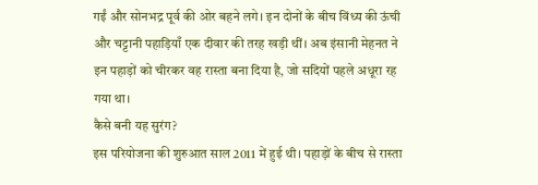गईं और सोनभद्र पूर्व की ओर बहने लगे। इन दोनों के बीच विंध्य की ऊंची और चट्टानी पहाड़ियाँ एक दीवार की तरह खड़ी थीं। अब इंसानी मेहनत ने इन पहाड़ों को चीरकर वह रास्ता बना दिया है, जो सदियों पहले अधूरा रह गया था।
कैसे बनी यह सुरंग?
इस परियोजना की शुरुआत साल 2011 में हुई थी। पहाड़ों के बीच से रास्ता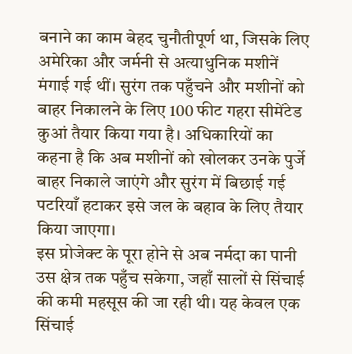बनाने का काम बेहद चुनौतीपूर्ण था, जिसके लिए अमेरिका और जर्मनी से अत्याधुनिक मशीनें मंगाई गई थीं। सुरंग तक पहुँचने और मशीनों को बाहर निकालने के लिए 100 फीट गहरा सीमेंटेड कुआं तैयार किया गया है। अधिकारियों का कहना है कि अब मशीनों को खोलकर उनके पुर्जे बाहर निकाले जाएंगे और सुरंग में बिछाई गई पटरियाँ हटाकर इसे जल के बहाव के लिए तैयार किया जाएगा।
इस प्रोजेक्ट के पूरा होने से अब नर्मदा का पानी उस क्षेत्र तक पहुँच सकेगा, जहाँ सालों से सिंचाई की कमी महसूस की जा रही थी। यह केवल एक सिंचाई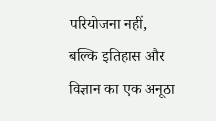परियोजना नहीं, बल्कि इतिहास और विज्ञान का एक अनूठा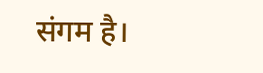संगम है।